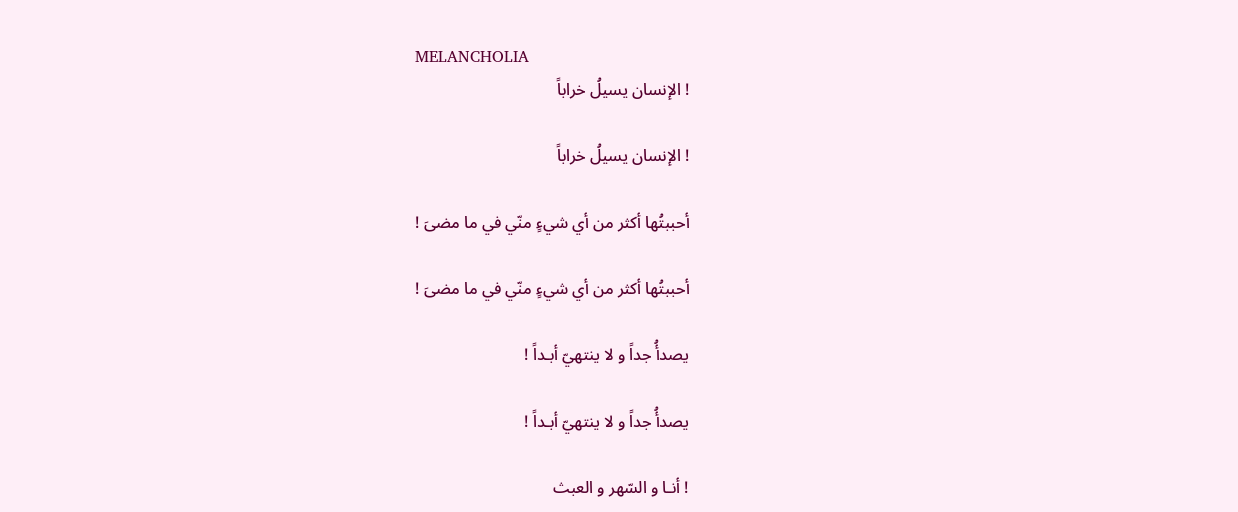MELANCHOLIA
! الإنسان يسيلُ خراباً

! الإنسان يسيلُ خراباً

أحببتُها أكثر من أي شيءٍ منّي في ما مضىَ !

أحببتُها أكثر من أي شيءٍ منّي في ما مضىَ !

يصدأُ جداً و لا ينتهيّ أبـداً !

يصدأُ جداً و لا ينتهيّ أبـداً !

! أنـا و السّهر و العبث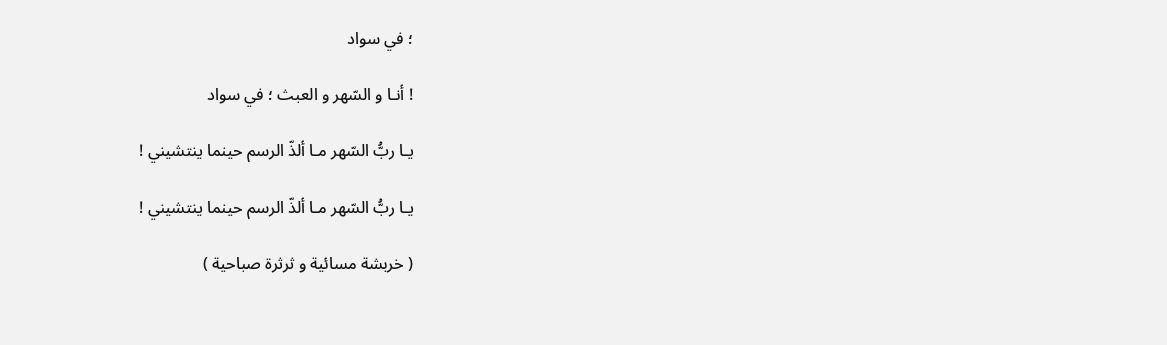؛ في سواد

! أنـا و السّهر و العبث ؛ في سواد

يـا ربُّ السّهر مـا ألذّ الرسم حينما ينتشيني !

يـا ربُّ السّهر مـا ألذّ الرسم حينما ينتشيني !

( خربشة مسائية و ثرثرة صباحية )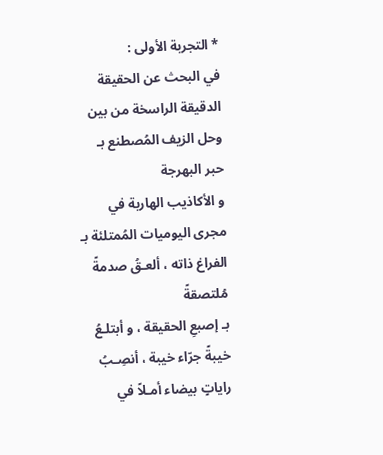* التجربة الأولى :
في البحث عن الحقيقة الدقيقة الراسخة من بين وحل الزيف المُصطنع بـ حبر البهرجة
و الأكاذيب الهاربة في مجرى اليوميات المُمتلئة بـ الفراغ ذاته ، ألعـقُ صدمةً مُلتصقةً
بـ إصبعِ الحقيقة ، و أبتلـعُ خيبةً جرّاء خيبة ، أنصِـبُ راياتٍ بيضاء أمـلاً في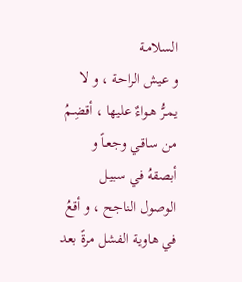السلامـة
و عيش الراحة ، و لا يمـرُّ هـواءٌ عليها ، أقضِـمُ من ساقـي وجعـاً و أبصقهُ في سبيـل
الوصول الناجح ، و أقعُ في هاوية الفشل مرةً بعد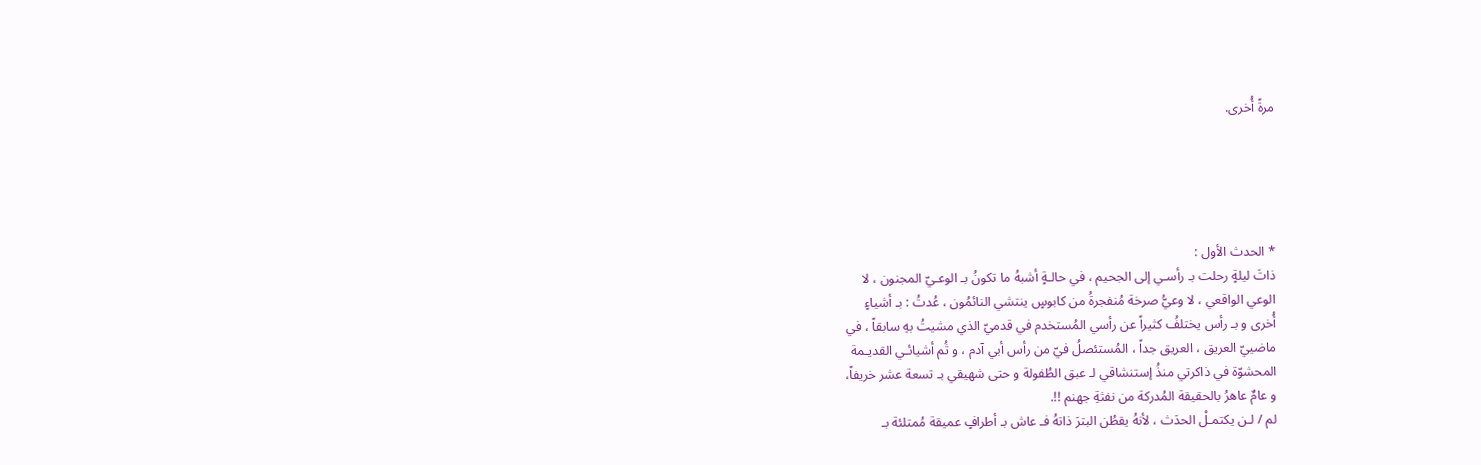مرةً أُخرى.





* الحدث الأول :
ذاتَ ليلةٍ رحلت بـ رأسـي إلى الجحيم ، في حالـةٍ أشبهُ ما تكونُ بـ الوعـيّ المجنون ، لا
الوعي الواقعي ، لا وعيُّ صرخة مُنفجرةُ من كابوسٍ ينتشي النائمُون ، عُدتُ : بـ أشياءٍ
أُخرى و بـ رأس يختلفُ كثيراً عن رأسي المُستخدم في قدميّ الذي مشيتُ بهِ سابقاً ، في
ماضييّ العريق ، العريق جداً ، المُستئصلُ فيّ من رأس أبي آدم ، و ثُم أشيائـي القديـمة
المحشوّة في ذاكرتي منذُ إستنشاقي لـ عبق الطُفولة و حتى شهيقي بـ تسعة عشر خريفاً،
و عامٌ عاهرُ بالحقيقة المُدركة من نفثةِ جهنم !!.
لم / لـن يكتمـلْ الحدَث ، لأنهُ يقطُن البترَ ذاتهُ فـ عاش بـ أطرافٍ عميقة مُمتلئة بـ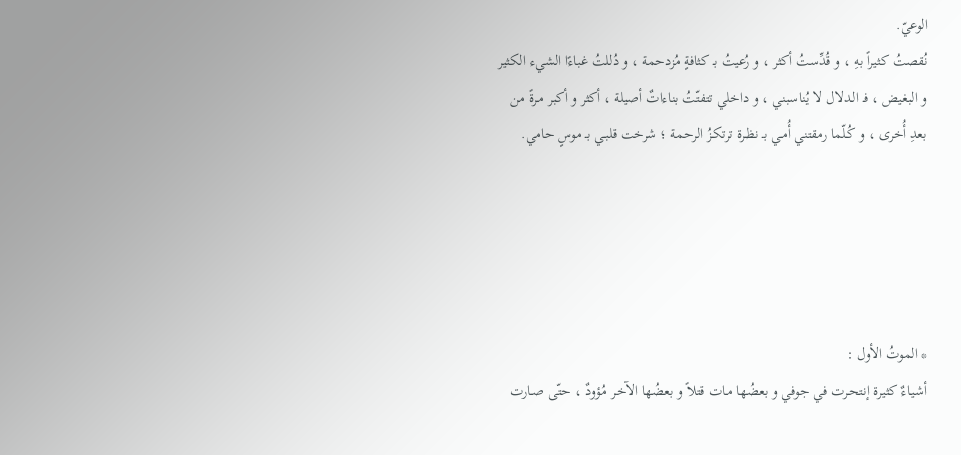الوعيّ.
نُقصتُ كثيراً بهِ ، و قُدِّستُ أكثر ، و رُعيتُ بـ كثافةٍ مُزدحمة ، و دُللتُ غباءًا الشيء الكثير
و البغيض ، فـ الـدلال لا يُناسبني ، و داخلي تتفتّتُ بناءاتٌ أصيلة ، أكثر و أكبر مـرةً من
بعدِ أُخرى ، و كُـلّما رمقتني أُمـي بـ نظـرة ترتكـزُ الرحمة ؛ شرخت قلبـي بـ موسٍ حامي.





* الموتُ الأول :
أشيـاءٌ كثيرة إنتحـرت في جوفي و بعضُها مـات قتلاً و بعضُها الآخـر مُؤودٌ ، حتّى صـارت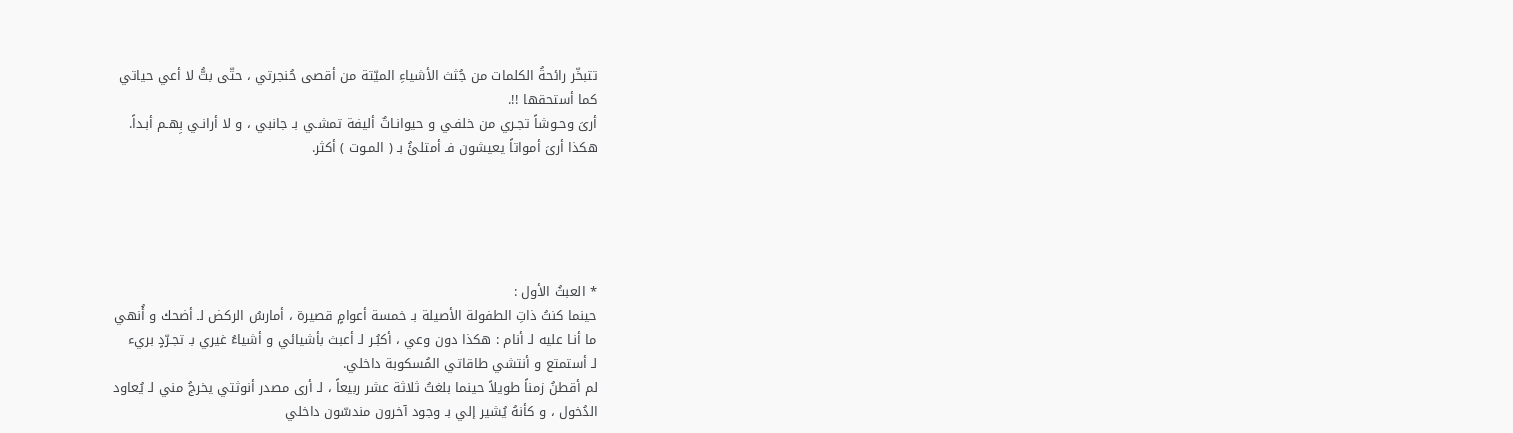تتبخّر رائحةُ الكلمات من جُثث الأشياءِ الميّتة من أقصى حُنجرتي ، حتّى بتُّ لا أعي حياتي
كما أستحقها !!.
أرىَ وحـوشاً تجـري من خلفـي و حيوانـاتٌ أليفة تمشـي بـ جانبي ، و لا أرانـي بِهـم أبـداً.
هكذا أرىَ أمواتاً يعيشون فـ أمتلئُ بـ ( المـوت ) أكثر.





* العبثُ الأول :
حينما كنتُ ذاتِ الطفولة الأصيلة بـ خمسة أعوامٍ قصيرة ، أمارسُ الركض لـ أضحك و أُنهي
ما أنـا عليه لـ أنام : هكذا دون وعي ، أكبُـر لـ أعبث بأشيائي و أشياءُ غيري بـ تجـرّدٍ بريء
لـ أستمتع و أنتشي طاقاتي المُسكوبة داخلي.
لم أقطنُ زمناً طويلاً حينما بلغتُ ثلاثة عشر ربيعاً ، لـ أرى مصدر أنوثتي يخرجُ مني لـ يُعاود
الدُخول ، و كأنهُ يُشير إلي بـ وجود آخرون مندسّون داخلي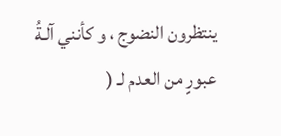ينتظرون النضوج ، و كأنني آلـةُ
عبورٍ من العدم لـ (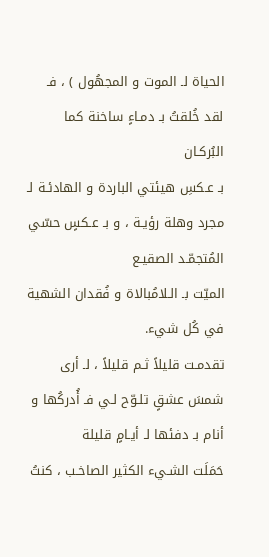الحياة لـ الموت و المجهُول ) ، فـ لقد خُلقتُ بـ دمـاءٍ ساخنة كما البُركـان
بـ عـكسِ هيئتي الباردة و الهادئـة لـ مجرد وهلة رؤيـة ، و بـ عـكسٍ حسّي المُتجمّـد الصقيـع
الميّت بـ الـلامُبالاة و فُقدان الشهية في كُل شيء.
تقدمـت قليلاً ثـم قليلاً ، لـ أرى شمسَ عشقٍ تلـوّح لـي فـ أُدركُها و أنام بـ دفئها لـ أيـامٍ قليلة
حَمَلَت الشـيء الكثير الصاخـب ، كنتُ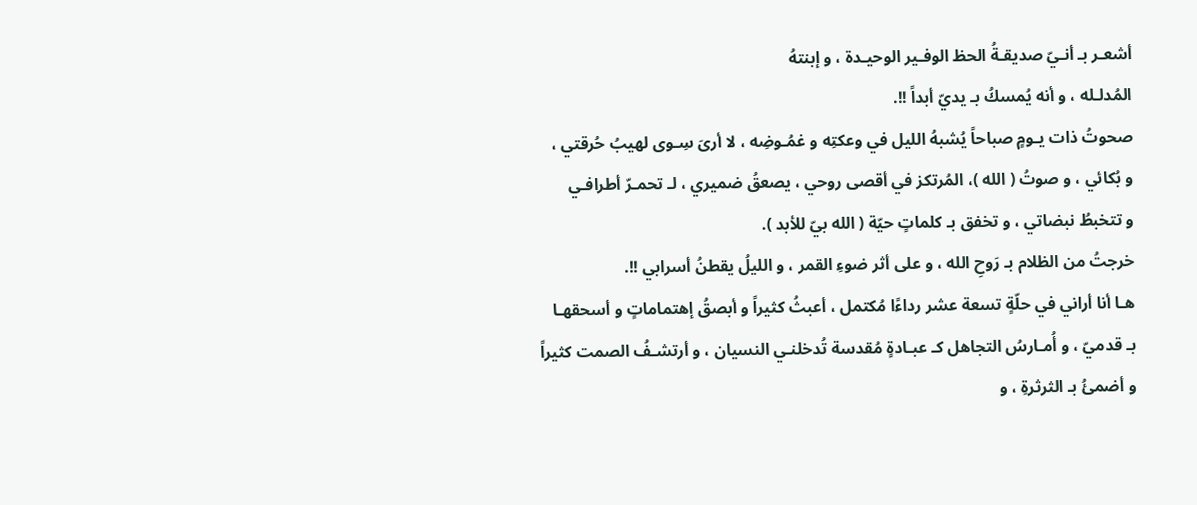أشعـر بـ أنـيّ صديقـةُ الحظ الوفـير الوحيـدة ، و إبنتهُ
المُدلـله ، و أنه يُمسكُ بـ يديّ أبداً !!.
صحوتُ ذات يـومٍ صباحاً يُشبهُ الليل في وعكتِه و غمُـوضِه ، لا أرىَ سِـوى لهيبُ حُرقتي ،
و بُكائي ، و صوتُ ( الله )، المُرتكز في أقصى روحي ، يصعقُ ضميري ، لـ تحمـرّ أطرافـي
و تتخبطُ نبضاتي ، و تخفق بـ كلماتٍ حيّة ( الله بيّ للأبد ).
خرجتُ من الظلام بـ رَوحِ الله ، و على أثر ضوءِ القمر ، و الليلُ يقطنُ أسرابي !!.
هـا أنا أراني في حلّةٍ تسعة عشر رداءًا مُكتمل ، أعبثُ كثيراً و أبصقُ إهتماماتٍ و أسحقهـا
بـ قدميّ ، و أُمـارسُ التجاهل كـ عبـادةٍ مُقدسة تُدخلنـي النسيان ، و أرتشـفُ الصمت كثيراً
و أضمئُ بـ الثرثرةِ ، و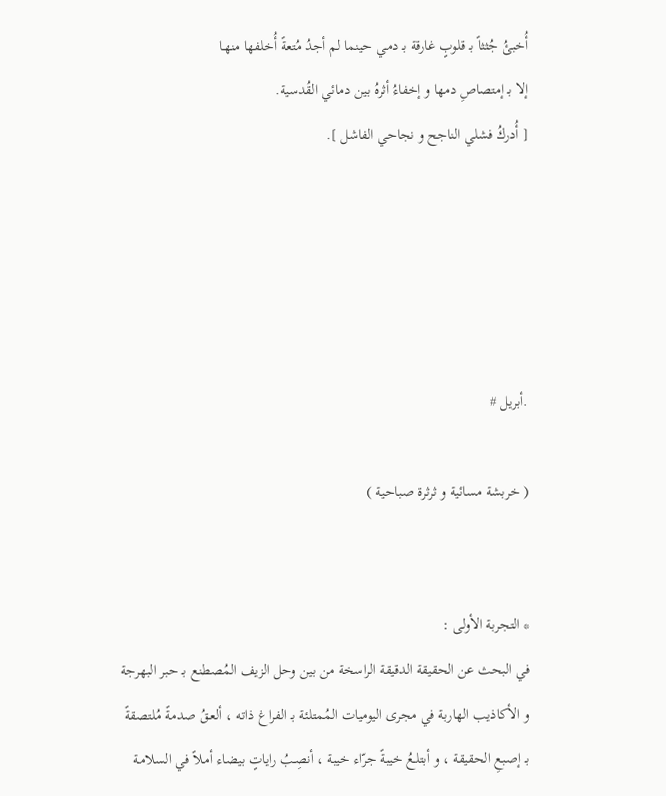أُخبئُ جُثثاً بـ قلوبٍ غارقة بـ دمـي حينما لم أجدُ مُتعةً أُخلفها منهـا
إلا بـ إمتصاصِ دمها و إخفاءُ أثرهُ بين دمائي القُدسية.
[ أُدركُ فشلي الناجح و نجاحي الفاشل ].





.أبريل #

( خربشة مسائية و ثرثرة صباحية )


* التجربة الأولى :
في البحث عن الحقيقة الدقيقة الراسخة من بين وحل الزيف المُصطنع بـ حبر البهرجة
و الأكاذيب الهاربة في مجرى اليوميات المُمتلئة بـ الفراغ ذاته ، ألعـقُ صدمةً مُلتصقةً
بـ إصبعِ الحقيقة ، و أبتلـعُ خيبةً جرّاء خيبة ، أنصِـبُ راياتٍ بيضاء أمـلاً في السلامـة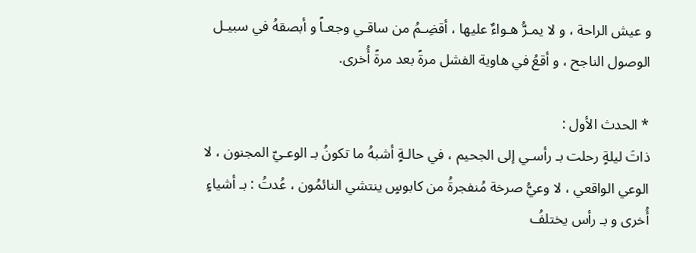و عيش الراحة ، و لا يمـرُّ هـواءٌ عليها ، أقضِـمُ من ساقـي وجعـاً و أبصقهُ في سبيـل
الوصول الناجح ، و أقعُ في هاوية الفشل مرةً بعد مرةً أُخرى.

* الحدث الأول :
ذاتَ ليلةٍ رحلت بـ رأسـي إلى الجحيم ، في حالـةٍ أشبهُ ما تكونُ بـ الوعـيّ المجنون ، لا
الوعي الواقعي ، لا وعيُّ صرخة مُنفجرةُ من كابوسٍ ينتشي النائمُون ، عُدتُ : بـ أشياءٍ
أُخرى و بـ رأس يختلفُ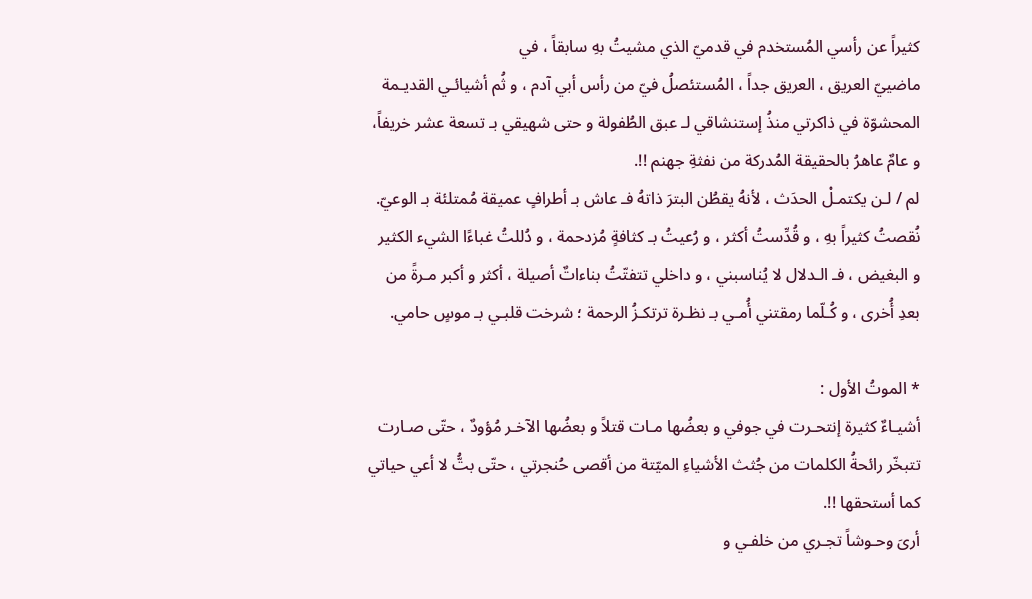كثيراً عن رأسي المُستخدم في قدميّ الذي مشيتُ بهِ سابقاً ، في
ماضييّ العريق ، العريق جداً ، المُستئصلُ فيّ من رأس أبي آدم ، و ثُم أشيائـي القديـمة
المحشوّة في ذاكرتي منذُ إستنشاقي لـ عبق الطُفولة و حتى شهيقي بـ تسعة عشر خريفاً،
و عامٌ عاهرُ بالحقيقة المُدركة من نفثةِ جهنم !!.
لم / لـن يكتمـلْ الحدَث ، لأنهُ يقطُن البترَ ذاتهُ فـ عاش بـ أطرافٍ عميقة مُمتلئة بـ الوعيّ.
نُقصتُ كثيراً بهِ ، و قُدِّستُ أكثر ، و رُعيتُ بـ كثافةٍ مُزدحمة ، و دُللتُ غباءًا الشيء الكثير
و البغيض ، فـ الـدلال لا يُناسبني ، و داخلي تتفتّتُ بناءاتٌ أصيلة ، أكثر و أكبر مـرةً من
بعدِ أُخرى ، و كُـلّما رمقتني أُمـي بـ نظـرة ترتكـزُ الرحمة ؛ شرخت قلبـي بـ موسٍ حامي.

* الموتُ الأول :
أشيـاءٌ كثيرة إنتحـرت في جوفي و بعضُها مـات قتلاً و بعضُها الآخـر مُؤودٌ ، حتّى صـارت
تتبخّر رائحةُ الكلمات من جُثث الأشياءِ الميّتة من أقصى حُنجرتي ، حتّى بتُّ لا أعي حياتي
كما أستحقها !!.
أرىَ وحـوشاً تجـري من خلفـي و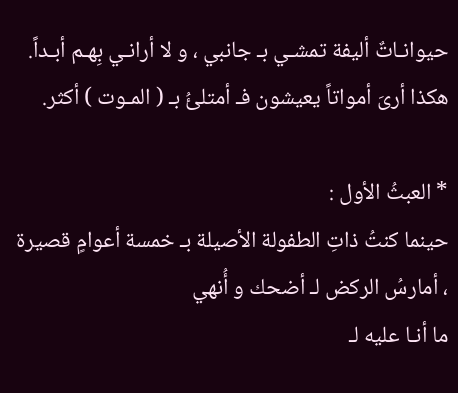حيوانـاتٌ أليفة تمشـي بـ جانبي ، و لا أرانـي بِهـم أبـداً.
هكذا أرىَ أمواتاً يعيشون فـ أمتلئُ بـ ( المـوت ) أكثر.

* العبثُ الأول :
حينما كنتُ ذاتِ الطفولة الأصيلة بـ خمسة أعوامٍ قصيرة ، أمارسُ الركض لـ أضحك و أُنهي
ما أنـا عليه لـ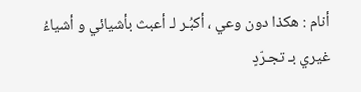أنام : هكذا دون وعي ، أكبُـر لـ أعبث بأشيائي و أشياءُ غيري بـ تجـرّدٍ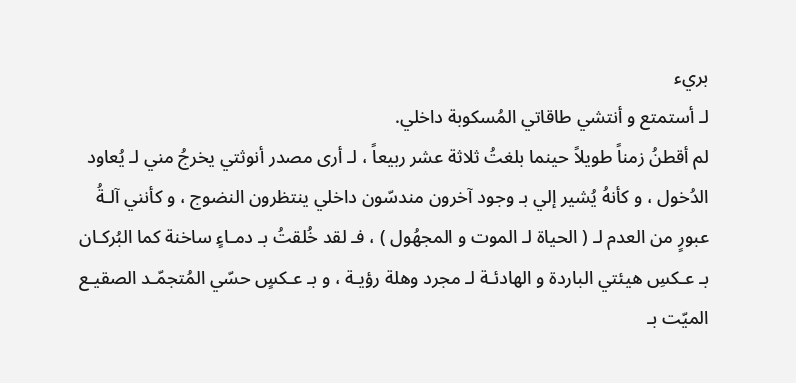بريء
لـ أستمتع و أنتشي طاقاتي المُسكوبة داخلي.
لم أقطنُ زمناً طويلاً حينما بلغتُ ثلاثة عشر ربيعاً ، لـ أرى مصدر أنوثتي يخرجُ مني لـ يُعاود
الدُخول ، و كأنهُ يُشير إلي بـ وجود آخرون مندسّون داخلي ينتظرون النضوج ، و كأنني آلـةُ
عبورٍ من العدم لـ ( الحياة لـ الموت و المجهُول ) ، فـ لقد خُلقتُ بـ دمـاءٍ ساخنة كما البُركـان
بـ عـكسِ هيئتي الباردة و الهادئـة لـ مجرد وهلة رؤيـة ، و بـ عـكسٍ حسّي المُتجمّـد الصقيـع
الميّت بـ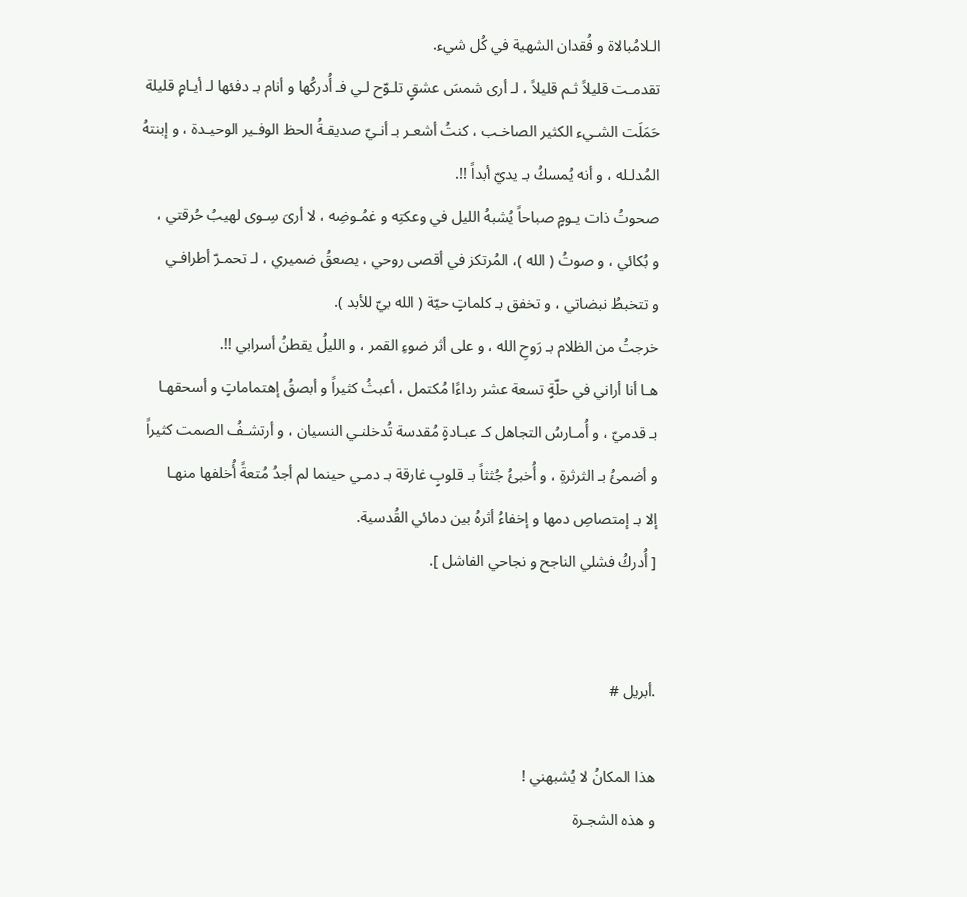الـلامُبالاة و فُقدان الشهية في كُل شيء.
تقدمـت قليلاً ثـم قليلاً ، لـ أرى شمسَ عشقٍ تلـوّح لـي فـ أُدركُها و أنام بـ دفئها لـ أيـامٍ قليلة
حَمَلَت الشـيء الكثير الصاخـب ، كنتُ أشعـر بـ أنـيّ صديقـةُ الحظ الوفـير الوحيـدة ، و إبنتهُ
المُدلـله ، و أنه يُمسكُ بـ يديّ أبداً !!.
صحوتُ ذات يـومٍ صباحاً يُشبهُ الليل في وعكتِه و غمُـوضِه ، لا أرىَ سِـوى لهيبُ حُرقتي ،
و بُكائي ، و صوتُ ( الله )، المُرتكز في أقصى روحي ، يصعقُ ضميري ، لـ تحمـرّ أطرافـي
و تتخبطُ نبضاتي ، و تخفق بـ كلماتٍ حيّة ( الله بيّ للأبد ).
خرجتُ من الظلام بـ رَوحِ الله ، و على أثر ضوءِ القمر ، و الليلُ يقطنُ أسرابي !!.
هـا أنا أراني في حلّةٍ تسعة عشر رداءًا مُكتمل ، أعبثُ كثيراً و أبصقُ إهتماماتٍ و أسحقهـا
بـ قدميّ ، و أُمـارسُ التجاهل كـ عبـادةٍ مُقدسة تُدخلنـي النسيان ، و أرتشـفُ الصمت كثيراً
و أضمئُ بـ الثرثرةِ ، و أُخبئُ جُثثاً بـ قلوبٍ غارقة بـ دمـي حينما لم أجدُ مُتعةً أُخلفها منهـا
إلا بـ إمتصاصِ دمها و إخفاءُ أثرهُ بين دمائي القُدسية.
[ أُدركُ فشلي الناجح و نجاحي الفاشل ].


.أبريل #

هذا المكانُ لا يُشبهني !
و هذه الشجـرة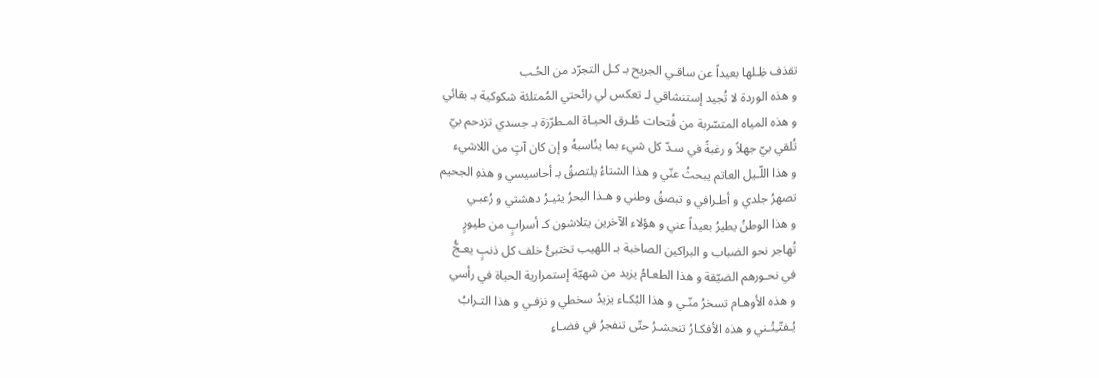تقذف ظِـلها بعيداً عن ساقـي الجريح بـ كـل التجرّد من الحُـب
و هذه الوردة لا تُجيد إستنشاقي لـ تعكس لي رائحتي المُمتلئة شكوكية بـ بقائي
و هذه المياه المتسّربة من فُتحات طُـرق الحيـاة المـطرّزة بـ جسدي تزدحم بيّ
تُلقي بيّ جهلاً و رغبةً في سـدّ كل شيء بما ينُاسبهُ و إن كان آتٍ من اللاشيء
و هذا اللّـيل العاتم يبحثُ عنّي و هذا الشتاءُ يلتصقُ بـ أحاسيسي و هذهِ الجحيم
تصهرُ جلدي و أطـرافي و تبصقُ وطني و هـذا البحرُ يثيـرُ دهشتي و رُعبـي
و هذا الوطنُ يطيرُ بعيداً عني و هؤلاء الآخرين يتلاشون كـ أسرابٍ من طيورٍ
تُهاجر نحو الضباب و البراكين الصاخبة بـ اللهيب تختبئُ خلف كل ذنبٍ يعـجُّ
في نحـورهم الضيّقة و هذا الطعـامُ يزيد من شهيّة إستمرارية الحياة في رأسي
و هذه الأوهـام تسخرُ منّـي و هذا البُكـاء يزيدُ سخطي و نزفـي و هذا التـرابُ
يُـفتّـِتُـني و هذه الأفكـارُ تنحشـرُ حتّى تنفجرُ في فضـاءِ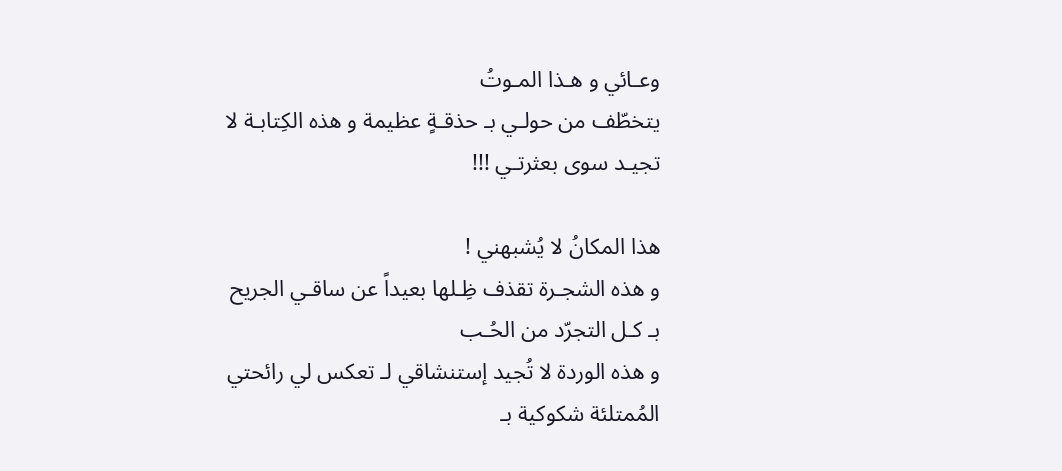وعـائي و هـذا المـوتُ
يتخطّف من حولـي بـ حذقـةٍ عظيمة و هذه الكِتابـة لا تجيـد سوى بعثرتـي !!!

هذا المكانُ لا يُشبهني !
و هذه الشجـرة تقذف ظِـلها بعيداً عن ساقـي الجريح بـ كـل التجرّد من الحُـب
و هذه الوردة لا تُجيد إستنشاقي لـ تعكس لي رائحتي المُمتلئة شكوكية بـ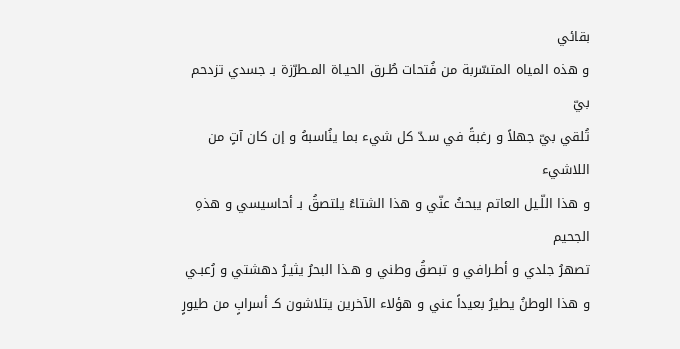بقائي
و هذه المياه المتسّربة من فُتحات طُـرق الحيـاة المـطرّزة بـ جسدي تزدحم بيّ
تُلقي بيّ جهلاً و رغبةً في سـدّ كل شيء بما ينُاسبهُ و إن كان آتٍ من اللاشيء
و هذا اللّـيل العاتم يبحثُ عنّي و هذا الشتاءُ يلتصقُ بـ أحاسيسي و هذهِ الجحيم
تصهرُ جلدي و أطـرافي و تبصقُ وطني و هـذا البحرُ يثيـرُ دهشتي و رُعبـي
و هذا الوطنُ يطيرُ بعيداً عني و هؤلاء الآخرين يتلاشون كـ أسرابٍ من طيورٍ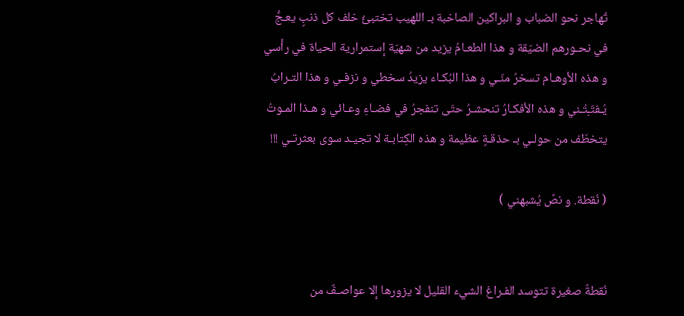تُهاجر نحو الضباب و البراكين الصاخبة بـ اللهيب تختبئُ خلف كل ذنبٍ يعـجُّ
في نحـورهم الضيّقة و هذا الطعـامُ يزيد من شهيّة إستمرارية الحياة في رأسي
و هذه الأوهـام تسخرُ منّـي و هذا البُكـاء يزيدُ سخطي و نزفـي و هذا التـرابُ
يُـفتّـِتُـني و هذه الأفكـارُ تنحشـرُ حتّى تنفجرُ في فضـاءِ وعـائي و هـذا المـوتُ
يتخطّف من حولـي بـ حذقـةٍ عظيمة و هذه الكِتابـة لا تجيـد سوى بعثرتـي !!!

( نُقطة. و نصٌ يُشبهني )


نُقطةٌ صغيرة تتوسد الفـراغ الشيء القليل لا يزورها إلا عواصـفٌ من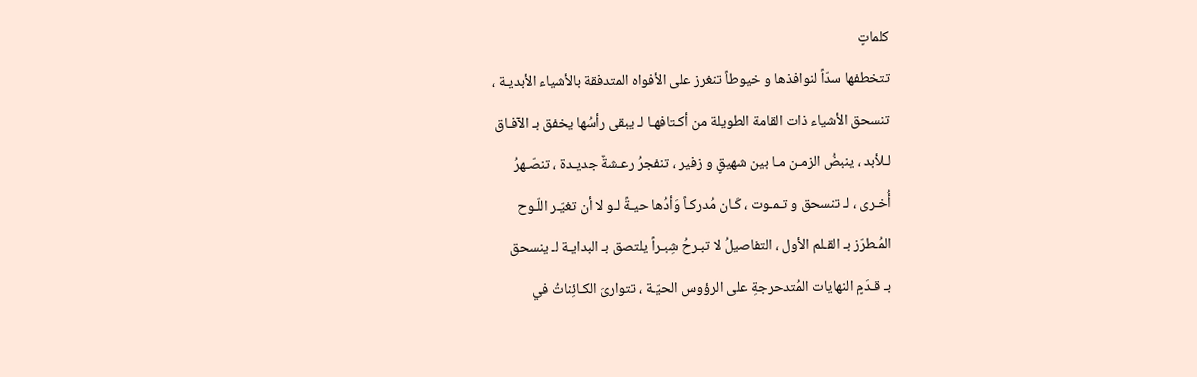كلماتٍ
تتخطفها سدّاً لنوافذها و خيوطاً تنغرز على الأفواه المتدفقة بالأشياء الأبديـة ،
تنسحق الأشياء ذات القامة الطويلة من أكـتافهـا لـ يبقى رأسُها يخفق بـ الآفـاق
لـلأبد ، ينبضُ الزمـن مـا بين شهيقٍ و زفير ، تنفجرُ رعـشةٌ جديـدة ، تنصّـهرُ
أُخـرى ، لـ تنسحق و تـمـوت ، كَـان مُدركـاً وَأدُها حيـةً لـو لا أن تغيّـر اللّـوح
المُـطرّز بـ القـلم الأول ، التفاصيلُ لا تبـرحُ شِبـراً يلتصق بـ البدايـة لـ ينسحق
بـ قـدَمٍ النهايات المُتدحرجةِ على الرؤوس الحيّـة ، تتوارىَ الكـائِناتُ في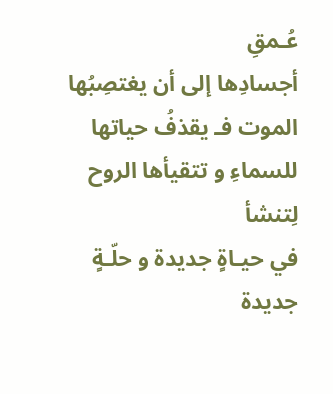عُـمقِ
أجسادِها إلى أن يغتصِبُها الموت فـ يقذفُ حياتها للسماءِ و تتقيأها الروح لِتنشأ
في حيـاةٍ جديدة و حلّـةٍ جديدة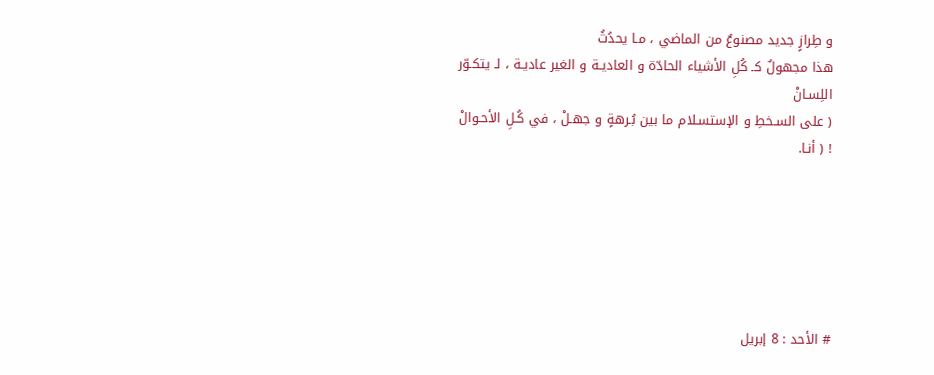و طِرازٍ جديد مصنوعٌ من الماضي ، مـا يحدُثُ
هذا مجهولٌ كـ كُلِ الأشياء الحادّة و العاديـة و الغير عاديـة ، لـ يتكـوّر اللِسـانْ
( على السـخطِ و الإستسـلام ما بين بُـرهةٍ و جهـلْ ، في كُـلِ الأحـوالْ ! ( أنـا.






# الأحد : 8 إبريل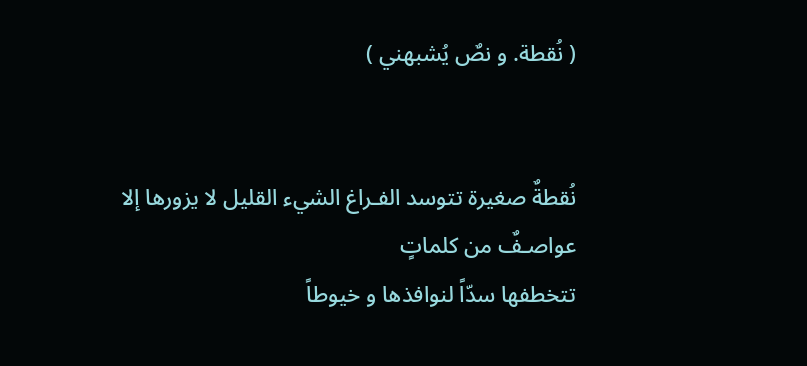( نُقطة. و نصٌ يُشبهني )


نُقطةٌ صغيرة تتوسد الفـراغ الشيء القليل لا يزورها إلا عواصـفٌ من كلماتٍ
تتخطفها سدّاً لنوافذها و خيوطاً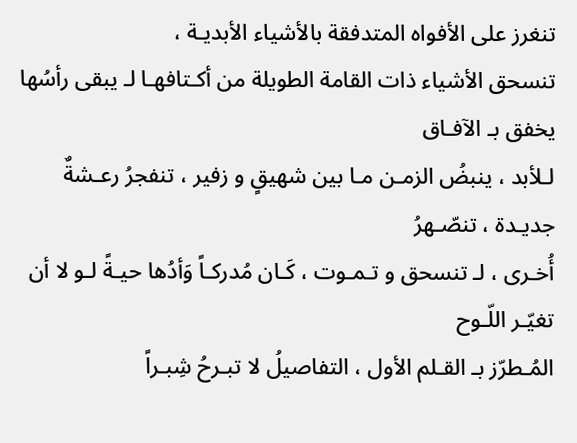تنغرز على الأفواه المتدفقة بالأشياء الأبديـة ،
تنسحق الأشياء ذات القامة الطويلة من أكـتافهـا لـ يبقى رأسُها يخفق بـ الآفـاق
لـلأبد ، ينبضُ الزمـن مـا بين شهيقٍ و زفير ، تنفجرُ رعـشةٌ جديـدة ، تنصّـهرُ
أُخـرى ، لـ تنسحق و تـمـوت ، كَـان مُدركـاً وَأدُها حيـةً لـو لا أن تغيّـر اللّـوح
المُـطرّز بـ القـلم الأول ، التفاصيلُ لا تبـرحُ شِبـراً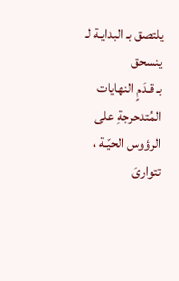يلتصق بـ البدايـة لـ ينسحق
بـ قـدَمٍ النهايات المُتدحرجةِ على الرؤوس الحيّـة ، تتوارىَ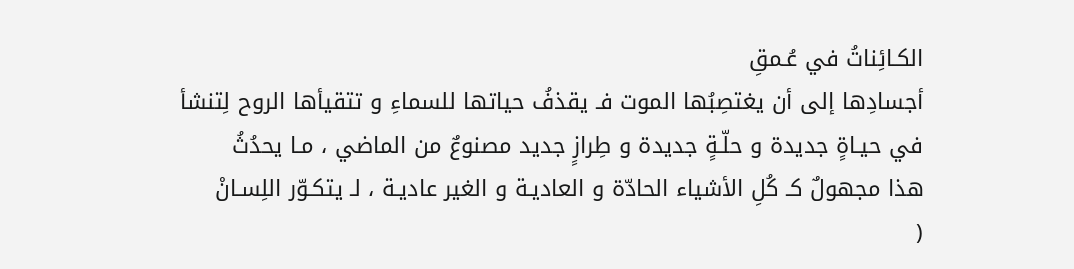الكـائِناتُ في عُـمقِ
أجسادِها إلى أن يغتصِبُها الموت فـ يقذفُ حياتها للسماءِ و تتقيأها الروح لِتنشأ
في حيـاةٍ جديدة و حلّـةٍ جديدة و طِرازٍ جديد مصنوعٌ من الماضي ، مـا يحدُثُ
هذا مجهولٌ كـ كُلِ الأشياء الحادّة و العاديـة و الغير عاديـة ، لـ يتكـوّر اللِسـانْ
(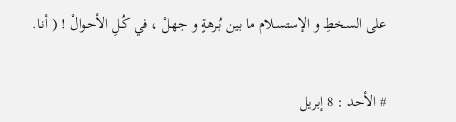على السـخطِ و الإستسـلام ما بين بُـرهةٍ و جهـلْ ، في كُـلِ الأحـوالْ ! ( أنـا.


# الأحد : 8 إبريل